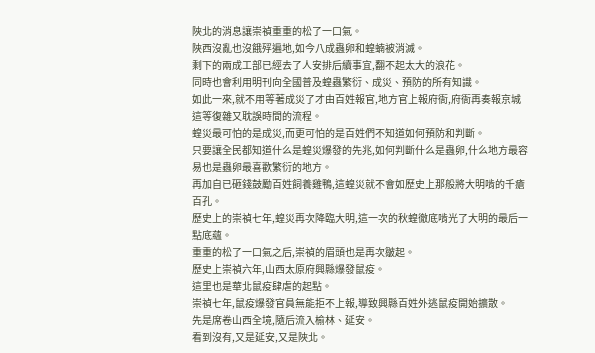陜北的消息讓崇禎重重的松了一口氣。
陜西沒亂也沒餓殍遍地,如今八成蟲卵和蝗蝻被消滅。
剩下的兩成工部已經去了人安排后續事宜,翻不起太大的浪花。
同時也會利用明刊向全國普及蝗蟲繁衍、成災、預防的所有知識。
如此一來,就不用等著成災了才由百姓報官,地方官上報府衙,府衙再奏報京城這等復雜又耽誤時間的流程。
蝗災最可怕的是成災,而更可怕的是百姓們不知道如何預防和判斷。
只要讓全民都知道什么是蝗災爆發的先兆,如何判斷什么是蟲卵,什么地方最容易也是蟲卵最喜歡繁衍的地方。
再加自已砸錢鼓勵百姓飼養雞鴨,這蝗災就不會如歷史上那般將大明啃的千瘡百孔。
歷史上的崇禎七年,蝗災再次降臨大明,這一次的秋蝗徹底啃光了大明的最后一點底蘊。
重重的松了一口氣之后,崇禎的眉頭也是再次皺起。
歷史上崇禎六年,山西太原府興縣爆發鼠疫。
這里也是華北鼠疫肆虐的起點。
崇禎七年,鼠疫爆發官員無能拒不上報,導致興縣百姓外逃鼠疫開始擴散。
先是席卷山西全境,隨后流入榆林、延安。
看到沒有,又是延安,又是陜北。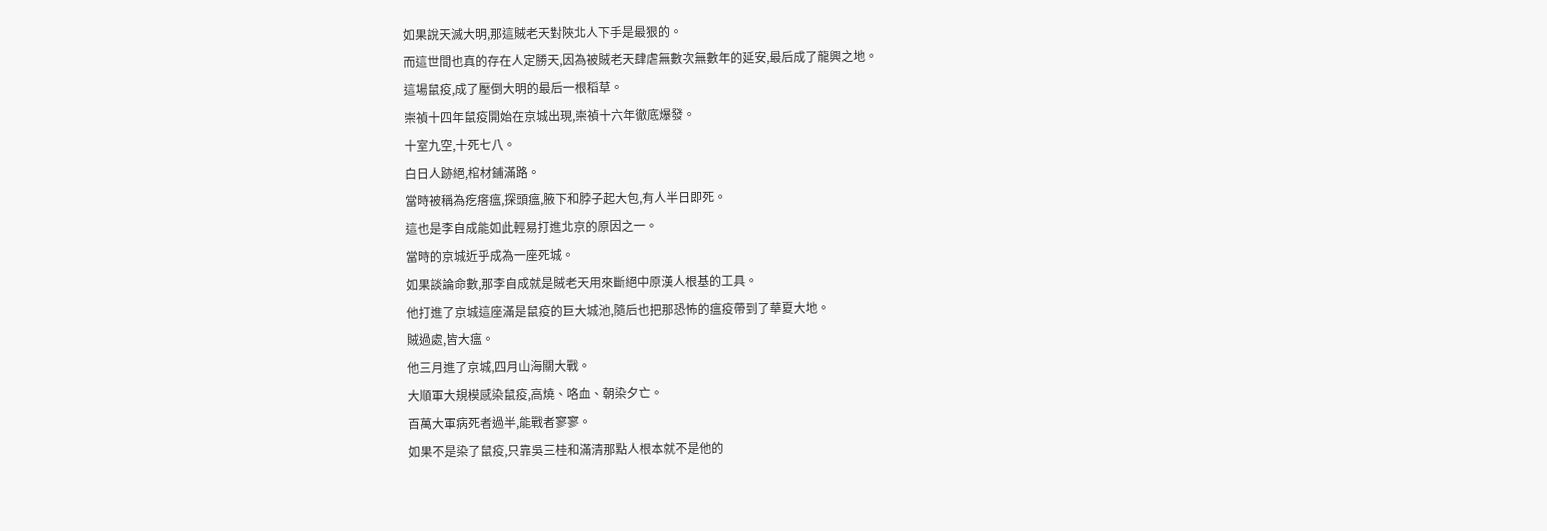如果說天滅大明,那這賊老天對陜北人下手是最狠的。
而這世間也真的存在人定勝天,因為被賊老天肆虐無數次無數年的延安,最后成了龍興之地。
這場鼠疫,成了壓倒大明的最后一根稻草。
崇禎十四年鼠疫開始在京城出現,崇禎十六年徹底爆發。
十室九空,十死七八。
白日人跡絕,棺材鋪滿路。
當時被稱為疙瘩瘟,探頭瘟,腋下和脖子起大包,有人半日即死。
這也是李自成能如此輕易打進北京的原因之一。
當時的京城近乎成為一座死城。
如果談論命數,那李自成就是賊老天用來斷絕中原漢人根基的工具。
他打進了京城這座滿是鼠疫的巨大城池,隨后也把那恐怖的瘟疫帶到了華夏大地。
賊過處,皆大瘟。
他三月進了京城,四月山海關大戰。
大順軍大規模感染鼠疫,高燒、咯血、朝染夕亡。
百萬大軍病死者過半,能戰者寥寥。
如果不是染了鼠疫,只靠吳三桂和滿清那點人根本就不是他的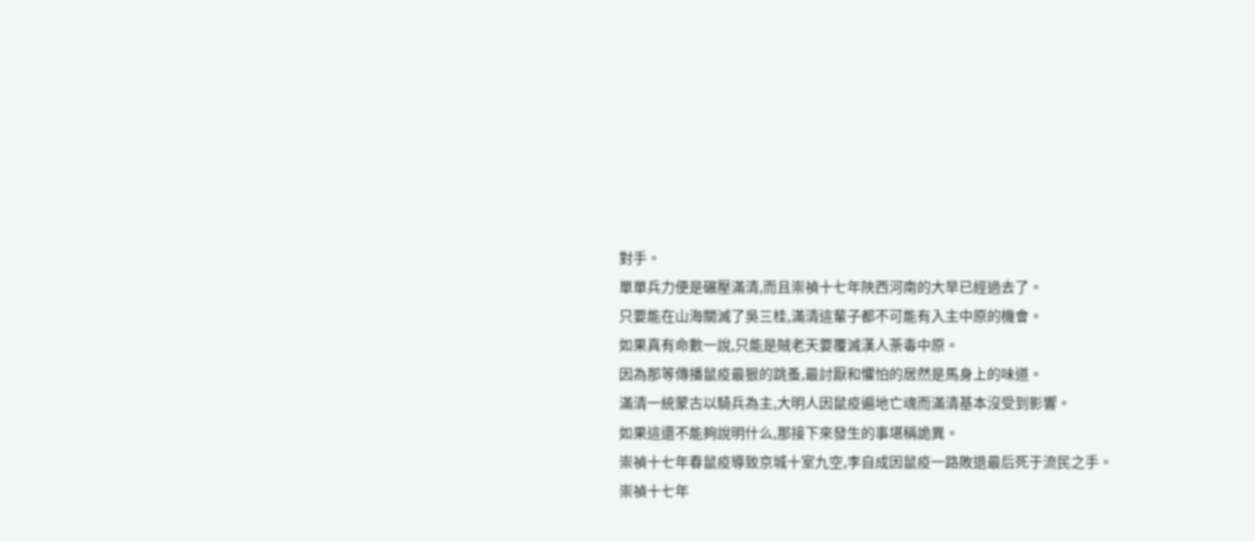對手。
單單兵力便是碾壓滿清,而且崇禎十七年陜西河南的大旱已經過去了。
只要能在山海關滅了吳三桂,滿清這輩子都不可能有入主中原的機會。
如果真有命數一說,只能是賊老天要覆滅漢人荼毒中原。
因為那等傳播鼠疫最狠的跳蚤,最討厭和懼怕的居然是馬身上的味道。
滿清一統蒙古以騎兵為主,大明人因鼠疫遍地亡魂而滿清基本沒受到影響。
如果這還不能夠說明什么,那接下來發生的事堪稱詭異。
崇禎十七年春鼠疫導致京城十室九空,李自成因鼠疫一路敗退最后死于流民之手。
崇禎十七年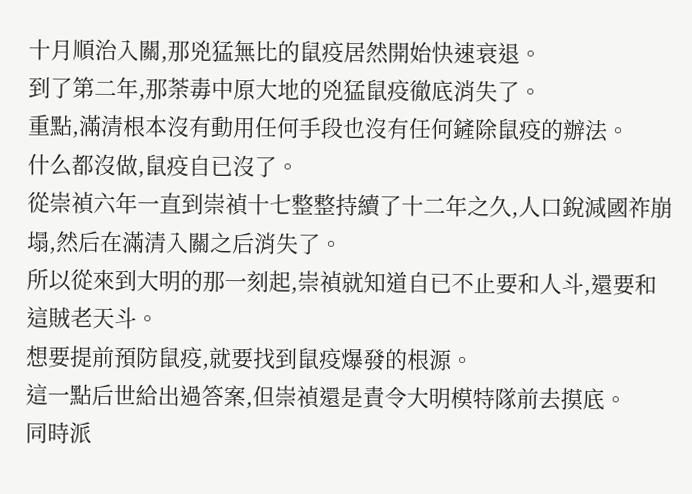十月順治入關,那兇猛無比的鼠疫居然開始快速衰退。
到了第二年,那荼毒中原大地的兇猛鼠疫徹底消失了。
重點,滿清根本沒有動用任何手段也沒有任何鏟除鼠疫的辦法。
什么都沒做,鼠疫自已沒了。
從崇禎六年一直到崇禎十七整整持續了十二年之久,人口銳減國祚崩塌,然后在滿清入關之后消失了。
所以從來到大明的那一刻起,崇禎就知道自已不止要和人斗,還要和這賊老天斗。
想要提前預防鼠疫,就要找到鼠疫爆發的根源。
這一點后世給出過答案,但崇禎還是責令大明模特隊前去摸底。
同時派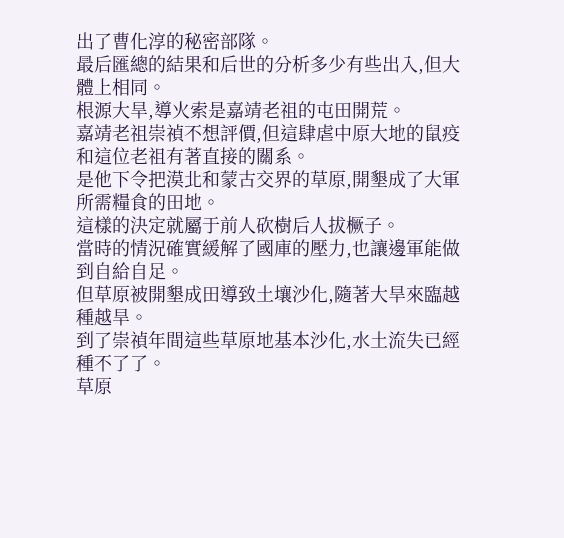出了曹化淳的秘密部隊。
最后匯總的結果和后世的分析多少有些出入,但大體上相同。
根源大旱,導火索是嘉靖老祖的屯田開荒。
嘉靖老祖崇禎不想評價,但這肆虐中原大地的鼠疫和這位老祖有著直接的關系。
是他下令把漠北和蒙古交界的草原,開墾成了大軍所需糧食的田地。
這樣的決定就屬于前人砍樹后人拔橛子。
當時的情況確實緩解了國庫的壓力,也讓邊軍能做到自給自足。
但草原被開墾成田導致土壤沙化,隨著大旱來臨越種越旱。
到了崇禎年間這些草原地基本沙化,水土流失已經種不了了。
草原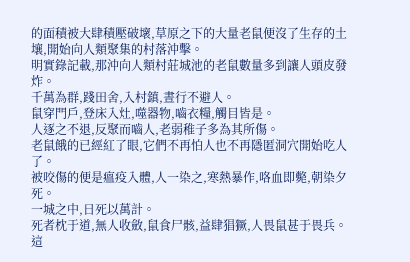的面積被大肆積壓破壞,草原之下的大量老鼠便沒了生存的土壤,開始向人類聚集的村落沖擊。
明實錄記載,那沖向人類村莊城池的老鼠數量多到讓人頭皮發炸。
千萬為群,踐田舍,入村鎮,晝行不避人。
鼠穿門戶,登床入灶,噬器物,嚙衣糧,觸目皆是。
人逐之不退,反聚而嚙人,老弱稚子多為其所傷。
老鼠餓的已經紅了眼,它們不再怕人也不再隱匿洞穴開始吃人了。
被咬傷的便是瘟疫入體,人一染之,寒熱暴作,咯血即斃,朝染夕死。
一城之中,日死以萬計。
死者枕于道,無人收斂,鼠食尸骸,益肆猖獗,人畏鼠甚于畏兵。
這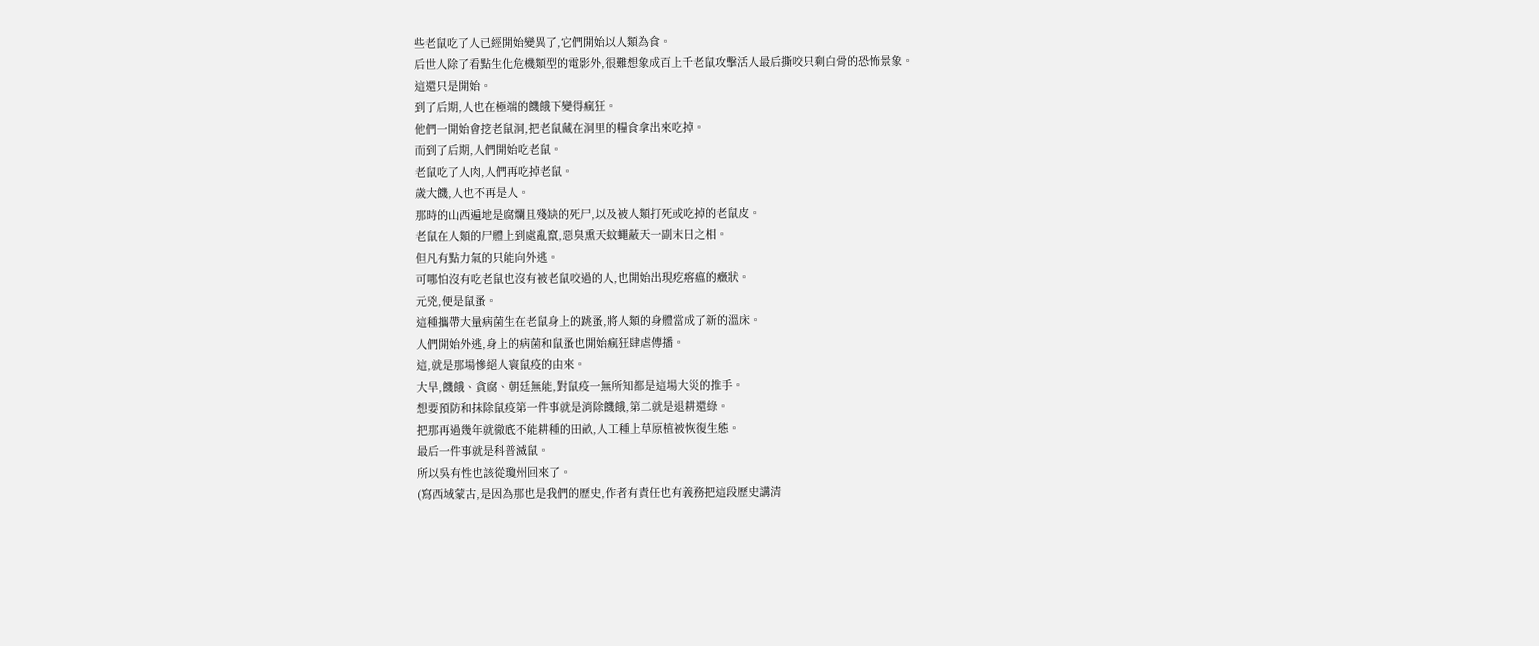些老鼠吃了人已經開始變異了,它們開始以人類為食。
后世人除了看點生化危機類型的電影外,很難想象成百上千老鼠攻擊活人最后撕咬只剩白骨的恐怖景象。
這還只是開始。
到了后期,人也在極端的饑餓下變得瘋狂。
他們一開始會挖老鼠洞,把老鼠藏在洞里的糧食拿出來吃掉。
而到了后期,人們開始吃老鼠。
老鼠吃了人肉,人們再吃掉老鼠。
歲大饑,人也不再是人。
那時的山西遍地是腐爛且殘缺的死尸,以及被人類打死或吃掉的老鼠皮。
老鼠在人類的尸體上到處亂竄,惡臭熏天蚊蠅蔽天一副末日之相。
但凡有點力氣的只能向外逃。
可哪怕沒有吃老鼠也沒有被老鼠咬過的人,也開始出現疙瘩瘟的癥狀。
元兇,便是鼠蚤。
這種攜帶大量病菌生在老鼠身上的跳蚤,將人類的身體當成了新的溫床。
人們開始外逃,身上的病菌和鼠蚤也開始瘋狂肆虐傳播。
這,就是那場慘絕人寰鼠疫的由來。
大旱,饑餓、貪腐、朝廷無能,對鼠疫一無所知都是這場大災的推手。
想要預防和抹除鼠疫第一件事就是消除饑餓,第二就是退耕還綠。
把那再過幾年就徹底不能耕種的田畝,人工種上草原植被恢復生態。
最后一件事就是科普滅鼠。
所以吳有性也該從瓊州回來了。
(寫西域蒙古,是因為那也是我們的歷史,作者有責任也有義務把這段歷史講清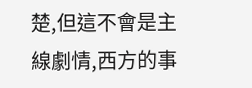楚,但這不會是主線劇情,西方的事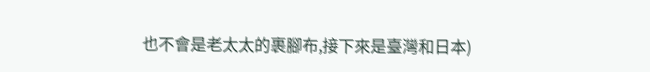也不會是老太太的裹腳布,接下來是臺灣和日本)